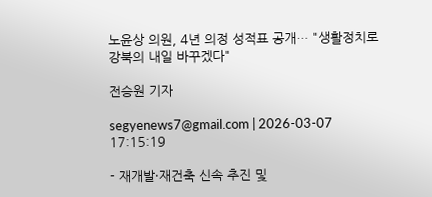노윤상 의원, 4년 의정 성적표 공개… "생활정치로 강북의 내일 바꾸겠다"

전승원 기자

segyenews7@gmail.com | 2026-03-07 17:15:19

- 재개발·재건축 신속 추진 및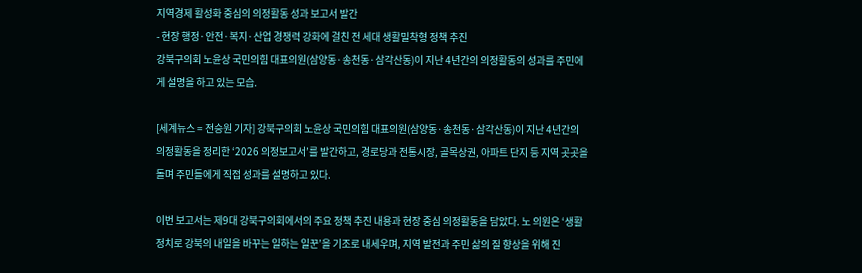지역경제 활성화 중심의 의정활동 성과 보고서 발간
- 현장 행정·안전·복지·산업 경쟁력 강화에 걸친 전 세대 생활밀착형 정책 추진
강북구의회 노윤상 국민의힘 대표의원(삼양동·송천동·삼각산동)이 지난 4년간의 의정활동의 성과를 주민에게 설명을 하고 있는 모습.

[세계뉴스 = 전승원 기자] 강북구의회 노윤상 국민의힘 대표의원(삼양동·송천동·삼각산동)이 지난 4년간의 의정활동을 정리한 ‘2026 의정보고서’를 발간하고, 경로당과 전통시장, 골목상권, 아파트 단지 등 지역 곳곳을 돌며 주민들에게 직접 성과를 설명하고 있다.

이번 보고서는 제9대 강북구의회에서의 주요 정책 추진 내용과 현장 중심 의정활동을 담았다. 노 의원은 ‘생활정치로 강북의 내일을 바꾸는 일하는 일꾼’을 기조로 내세우며, 지역 발전과 주민 삶의 질 향상을 위해 진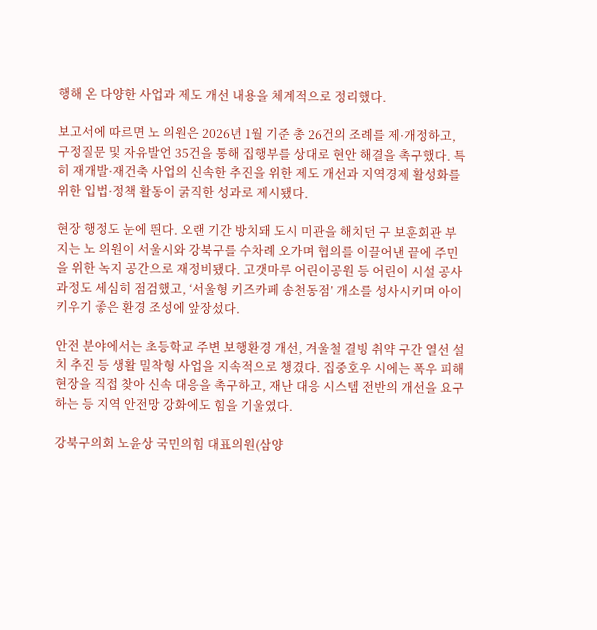행해 온 다양한 사업과 제도 개선 내용을 체계적으로 정리했다.

보고서에 따르면 노 의원은 2026년 1월 기준 총 26건의 조례를 제·개정하고, 구정질문 및 자유발언 35건을 통해 집행부를 상대로 현안 해결을 촉구했다. 특히 재개발·재건축 사업의 신속한 추진을 위한 제도 개선과 지역경제 활성화를 위한 입법·정책 활동이 굵직한 성과로 제시됐다.

현장 행정도 눈에 띈다. 오랜 기간 방치돼 도시 미관을 해치던 구 보훈회관 부지는 노 의원이 서울시와 강북구를 수차례 오가며 협의를 이끌어낸 끝에 주민을 위한 녹지 공간으로 재정비됐다. 고갯마루 어린이공원 등 어린이 시설 공사 과정도 세심히 점검했고, ‘서울형 키즈카페 송천동점’ 개소를 성사시키며 아이 키우기 좋은 환경 조성에 앞장섰다.

안전 분야에서는 초등학교 주변 보행환경 개선, 겨울철 결빙 취약 구간 열선 설치 추진 등 생활 밀착형 사업을 지속적으로 챙겼다. 집중호우 시에는 폭우 피해 현장을 직접 찾아 신속 대응을 촉구하고, 재난 대응 시스템 전반의 개선을 요구하는 등 지역 안전망 강화에도 힘을 기울였다.

강북구의회 노윤상 국민의힘 대표의원(삼양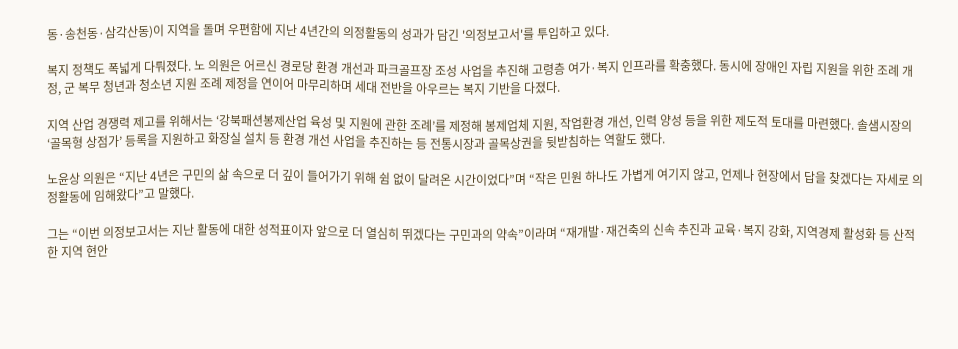동·송천동·삼각산동)이 지역을 돌며 우편함에 지난 4년간의 의정활동의 성과가 담긴 '의정보고서'를 투입하고 있다.

복지 정책도 폭넓게 다뤄졌다. 노 의원은 어르신 경로당 환경 개선과 파크골프장 조성 사업을 추진해 고령층 여가·복지 인프라를 확충했다. 동시에 장애인 자립 지원을 위한 조례 개정, 군 복무 청년과 청소년 지원 조례 제정을 연이어 마무리하며 세대 전반을 아우르는 복지 기반을 다졌다.

지역 산업 경쟁력 제고를 위해서는 ‘강북패션봉제산업 육성 및 지원에 관한 조례’를 제정해 봉제업체 지원, 작업환경 개선, 인력 양성 등을 위한 제도적 토대를 마련했다. 솔샘시장의 ‘골목형 상점가’ 등록을 지원하고 화장실 설치 등 환경 개선 사업을 추진하는 등 전통시장과 골목상권을 뒷받침하는 역할도 했다.

노윤상 의원은 “지난 4년은 구민의 삶 속으로 더 깊이 들어가기 위해 쉼 없이 달려온 시간이었다”며 “작은 민원 하나도 가볍게 여기지 않고, 언제나 현장에서 답을 찾겠다는 자세로 의정활동에 임해왔다”고 말했다.

그는 “이번 의정보고서는 지난 활동에 대한 성적표이자 앞으로 더 열심히 뛰겠다는 구민과의 약속”이라며 “재개발·재건축의 신속 추진과 교육·복지 강화, 지역경제 활성화 등 산적한 지역 현안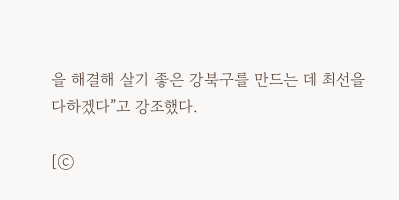을 해결해 살기 좋은 강북구를 만드는 데 최선을 다하겠다”고 강조했다.

[ⓒ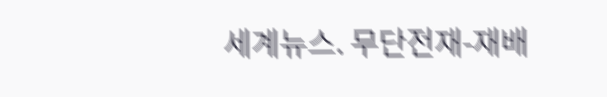세계뉴스. 무단전재-재배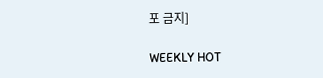포 금지]

WEEKLY HOT